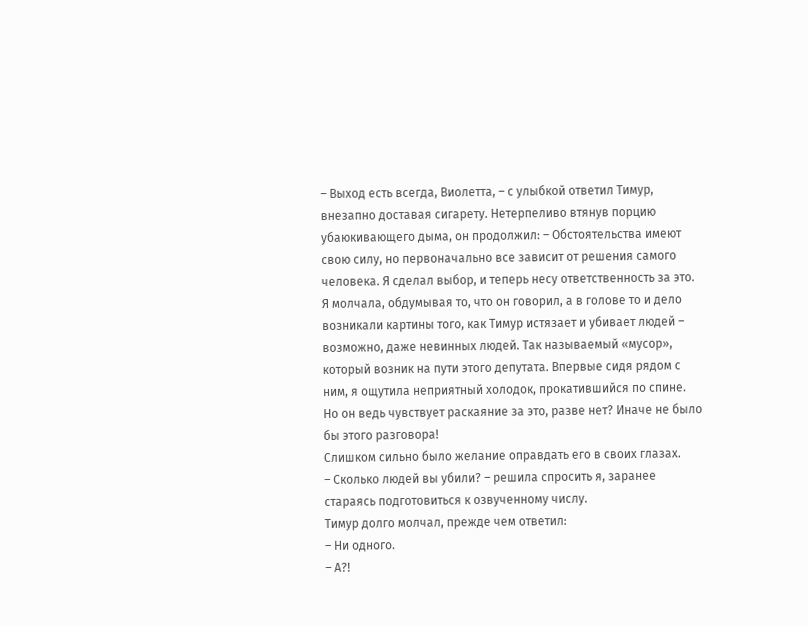– Выход есть всегда, Виолетта, – с улыбкой ответил Тимур, внезапно доставая сигарету. Нетерпеливо втянув порцию убаюкивающего дыма, он продолжил: – Обстоятельства имеют свою силу, но первоначально все зависит от решения самого человека. Я сделал выбор, и теперь несу ответственность за это.
Я молчала, обдумывая то, что он говорил, а в голове то и дело возникали картины того, как Тимур истязает и убивает людей – возможно, даже невинных людей. Так называемый «мусор», который возник на пути этого депутата. Впервые сидя рядом с ним, я ощутила неприятный холодок, прокатившийся по спине.
Но он ведь чувствует раскаяние за это, разве нет? Иначе не было бы этого разговора!
Слишком сильно было желание оправдать его в своих глазах.
– Сколько людей вы убили? – решила спросить я, заранее стараясь подготовиться к озвученному числу.
Тимур долго молчал, прежде чем ответил:
– Ни одного.
– А?!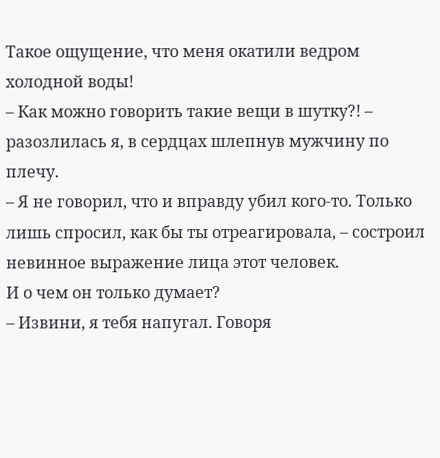Такое ощущение, что меня окатили ведром холодной воды!
– Как можно говорить такие вещи в шутку?! – разозлилась я, в сердцах шлепнув мужчину по плечу.
– Я не говорил, что и вправду убил кого-то. Только лишь спросил, как бы ты отреагировала, – состроил невинное выражение лица этот человек.
И о чем он только думает?
– Извини, я тебя напугал. Говоря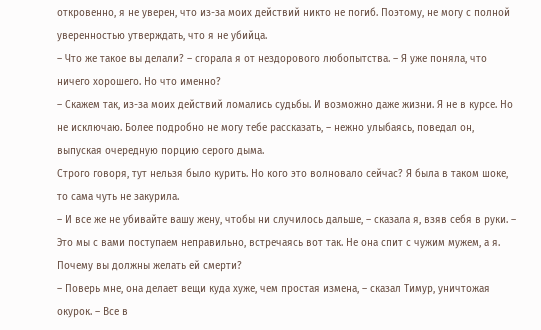откровенно, я не уверен, что из-за моих действий никто не погиб. Поэтому, не могу с полной уверенностью утверждать, что я не убийца.
– Что же такое вы делали? – сгорала я от нездорового любопытства. – Я уже поняла, что ничего хорошего. Но что именно?
– Скажем так, из-за моих действий ломались судьбы. И возможно даже жизни. Я не в курсе. Но не исключаю. Более подробно не могу тебе рассказать, – нежно улыбаясь, поведал он, выпуская очередную порцию серого дыма.
Строго говоря, тут нельзя было курить. Но кого это волновало сейчас? Я была в таком шоке, то сама чуть не закурила.
– И все же не убивайте вашу жену, чтобы ни случилось дальше, – сказала я, взяв себя в руки. – Это мы с вами поступаем неправильно, встречаясь вот так. Не она спит с чужим мужем, а я. Почему вы должны желать ей смерти?
– Поверь мне, она делает вещи куда хуже, чем простая измена, – сказал Тимур, уничтожая окурок. – Все в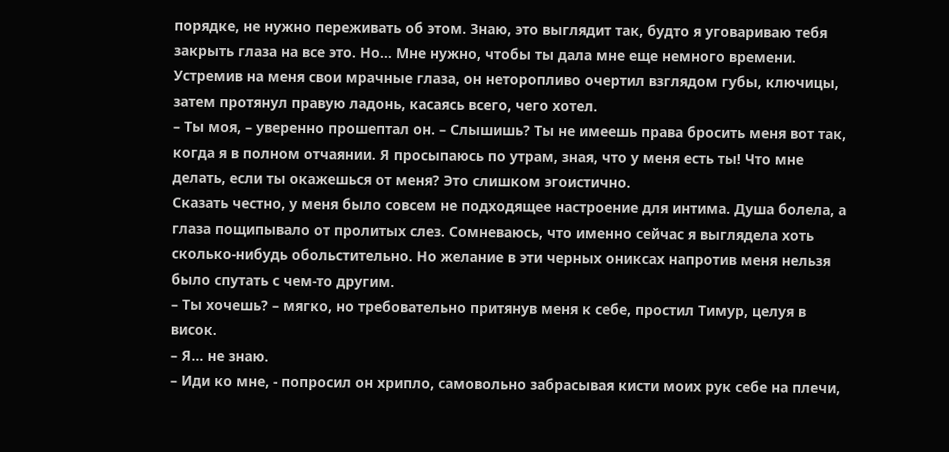порядке, не нужно переживать об этом. Знаю, это выглядит так, будто я уговариваю тебя закрыть глаза на все это. Но… Мне нужно, чтобы ты дала мне еще немного времени.
Устремив на меня свои мрачные глаза, он неторопливо очертил взглядом губы, ключицы, затем протянул правую ладонь, касаясь всего, чего хотел.
– Ты моя, – уверенно прошептал он. – Слышишь? Ты не имеешь права бросить меня вот так, когда я в полном отчаянии. Я просыпаюсь по утрам, зная, что у меня есть ты! Что мне делать, если ты окажешься от меня? Это слишком эгоистично.
Сказать честно, у меня было совсем не подходящее настроение для интима. Душа болела, а глаза пощипывало от пролитых слез. Сомневаюсь, что именно сейчас я выглядела хоть сколько-нибудь обольстительно. Но желание в эти черных ониксах напротив меня нельзя было спутать с чем-то другим.
– Ты хочешь? – мягко, но требовательно притянув меня к себе, простил Тимур, целуя в висок.
– Я… не знаю.
– Иди ко мне, - попросил он хрипло, самовольно забрасывая кисти моих рук себе на плечи,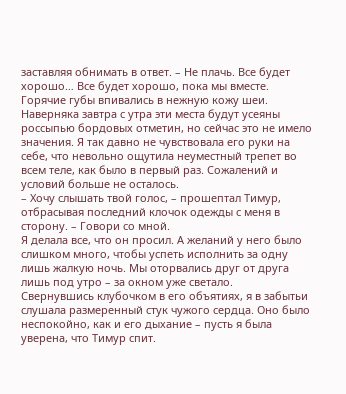заставляя обнимать в ответ. – Не плачь. Все будет хорошо… Все будет хорошо, пока мы вместе.
Горячие губы впивались в нежную кожу шеи. Наверняка завтра с утра эти места будут усеяны россыпью бордовых отметин, но сейчас это не имело значения. Я так давно не чувствовала его руки на себе, что невольно ощутила неуместный трепет во всем теле, как было в первый раз. Сожалений и условий больше не осталось.
– Хочу слышать твой голос, – прошептал Тимур, отбрасывая последний клочок одежды с меня в сторону. – Говори со мной.
Я делала все, что он просил. А желаний у него было слишком много, чтобы успеть исполнить за одну лишь жалкую ночь. Мы оторвались друг от друга лишь под утро – за окном уже светало.
Свернувшись клубочком в его объятиях, я в забытьи слушала размеренный стук чужого сердца. Оно было неспокойно, как и его дыхание – пусть я была уверена, что Тимур спит.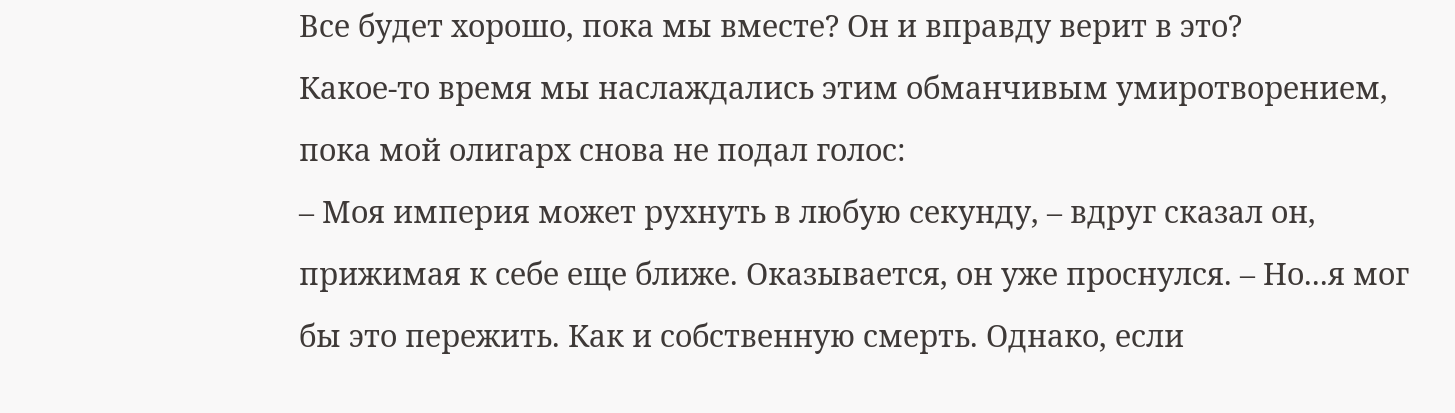Все будет хорошо, пока мы вместе? Он и вправду верит в это?
Какое-то время мы наслаждались этим обманчивым умиротворением, пока мой олигарх снова не подал голос:
– Моя империя может рухнуть в любую секунду, – вдруг сказал он, прижимая к себе еще ближе. Оказывается, он уже проснулся. – Но...я мог бы это пережить. Как и собственную смерть. Однако, если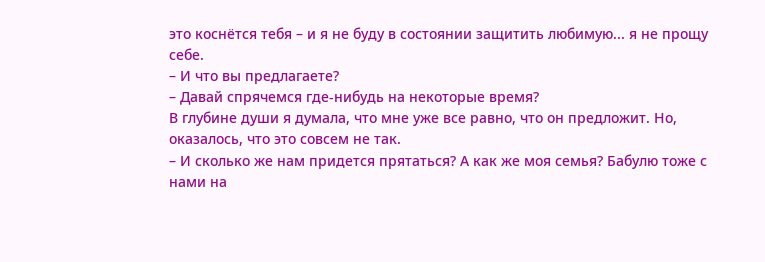это коснётся тебя – и я не буду в состоянии защитить любимую... я не прощу себе.
– И что вы предлагаете?
– Давай спрячемся где-нибудь на некоторые время?
В глубине души я думала, что мне уже все равно, что он предложит. Но, оказалось, что это совсем не так.
– И сколько же нам придется прятаться? А как же моя семья? Бабулю тоже с нами на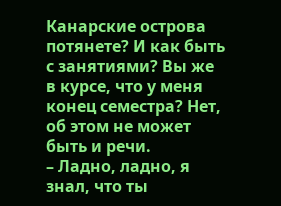Канарские острова потянете? И как быть с занятиями? Вы же в курсе, что у меня конец семестра? Нет, об этом не может быть и речи.
– Ладно, ладно, я знал, что ты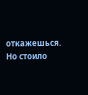откажешься. Но стоило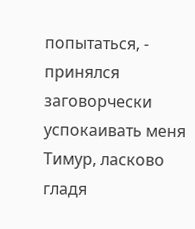попытаться, - принялся заговорчески успокаивать меня Тимур, ласково гладя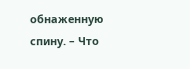обнаженную спину. – Что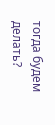тогда будем делать?